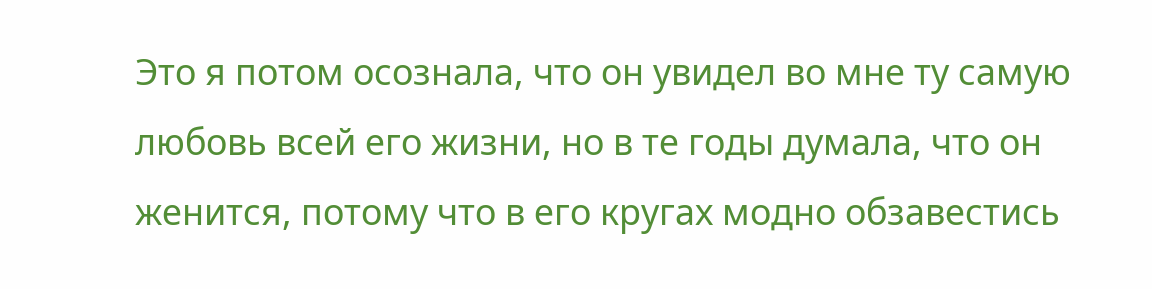Это я потом осознала, что он увидел во мне ту самую любовь всей его жизни, но в те годы думала, что он женится, потому что в его кругах модно обзавестись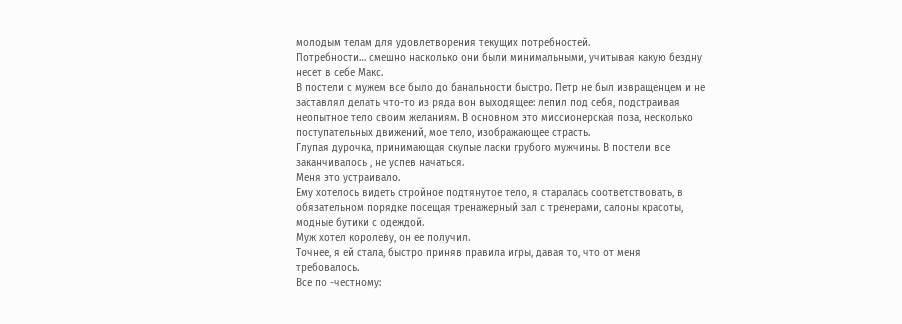молодым телам для удовлетворения текущих потребностей.
Потребности… смешно насколько они были минимальными, учитывая какую бездну несет в себе Макс.
В постели с мужем все было до банальности быстро. Петр не был извращенцем и не заставлял делать что-то из ряда вон выходящее: лепил под себя, подстраивая неопытное тело своим желаниям. В основном это миссионерская поза, несколько поступательных движений, мое тело, изображающее страсть.
Глупая дурочка, принимающая скупые ласки грубого мужчины. В постели все заканчивалось , не успев начаться.
Меня это устраивало.
Ему хотелось видеть стройное подтянутое тело, я старалась соответствовать, в обязательном порядке посещая тренажерный зал с тренерами, салоны красоты, модные бутики с одеждой.
Муж хотел королеву, он ее получил.
Точнее, я ей стала, быстро приняв правила игры, давая то, что от меня требовалось.
Все по -честному: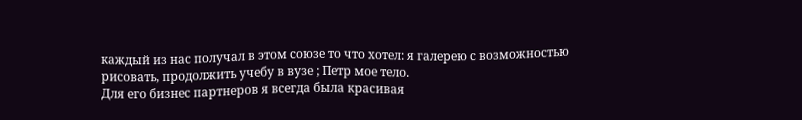каждый из нас получал в этом союзе то что хотел: я галерею с возможностью рисовать, продолжить учебу в вузе ; Петр мое тело.
Для его бизнес партнеров я всегда была красивая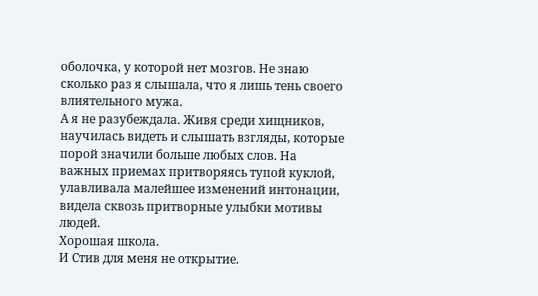оболочка, у которой нет мозгов. Не знаю сколько раз я слышала, что я лишь тень своего влиятельного мужа.
А я не разубеждала. Живя среди хищников, научилась видеть и слышать взгляды, которые порой значили больше любых слов. На важных приемах притворяясь тупой куклой, улавливала малейшее изменений интонации, видела сквозь притворные улыбки мотивы людей.
Хорошая школа.
И Стив для меня не открытие.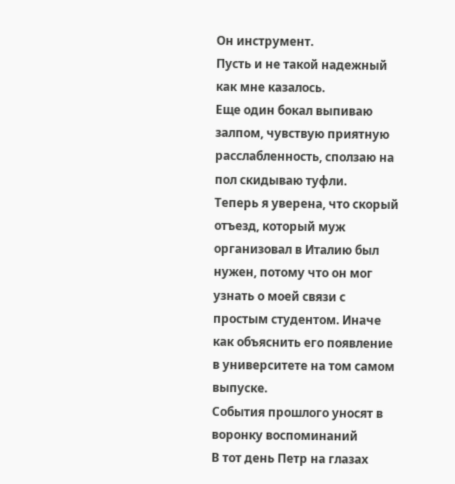Он инструмент.
Пусть и не такой надежный как мне казалось.
Еще один бокал выпиваю залпом, чувствую приятную расслабленность, сползаю на пол скидываю туфли.
Теперь я уверена, что скорый отъезд, который муж организовал в Италию был нужен, потому что он мог узнать о моей связи с простым студентом. Иначе как объяснить его появление в университете на том самом выпуске.
События прошлого уносят в воронку воспоминаний
В тот день Петр на глазах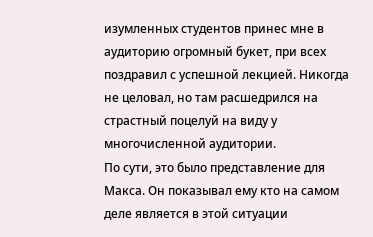изумленных студентов принес мне в аудиторию огромный букет, при всех поздравил с успешной лекцией. Никогда не целовал, но там расшедрился на страстный поцелуй на виду у многочисленной аудитории.
По сути, это было представление для Макса. Он показывал ему кто на самом деле является в этой ситуации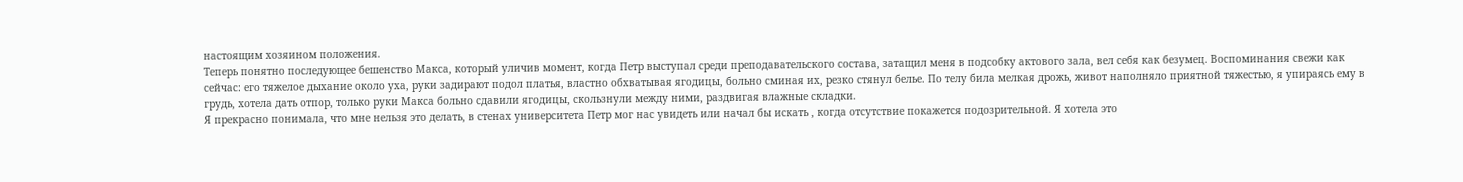настоящим хозяином положения.
Теперь понятно последующее бешенство Макса, который уличив момент, когда Петр выступал среди преподавательского состава, затащил меня в подсобку актового зала, вел себя как безумец. Воспоминания свежи как сейчас: его тяжелое дыхание около уха, руки задирают подол платья, властно обхватывая ягодицы, больно сминая их, резко стянул белье. По телу била мелкая дрожь, живот наполняло приятной тяжестью, я упираясь ему в грудь, хотела дать отпор, только руки Макса больно сдавили ягодицы, скользнули между ними, раздвигая влажные складки.
Я прекрасно понимала, что мне нельзя это делать, в стенах университета Петр мог нас увидеть или начал бы искать , когда отсутствие покажется подозрительной. Я хотела это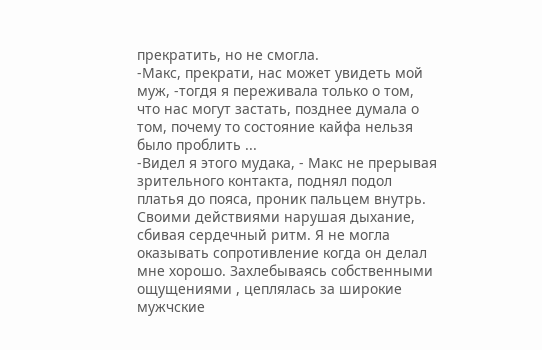прекратить, но не смогла.
-Макс, прекрати, нас может увидеть мой муж, -тогдя я переживала только о том, что нас могут застать, позднее думала о том, почему то состояние кайфа нельзя было проблить ...
-Видел я этого мудака, - Макс не прерывая зрительного контакта, поднял подол платья до пояса, проник пальцем внутрь. Своими действиями нарушая дыхание, сбивая сердечный ритм. Я не могла оказывать сопротивление когда он делал мне хорошо. Захлебываясь собственными ощущениями , цеплялась за широкие мужчские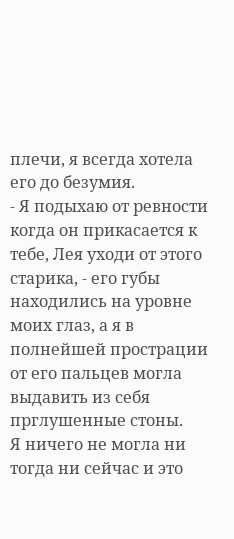плечи, я всегда хотела его до безумия.
- Я подыхаю от ревности когда он прикасается к тебе, Лея уходи от этого старика, - его губы находились на уровне моих глаз, а я в полнейшей прострации от его пальцев могла выдавить из себя прглушенные стоны.
Я ничего не могла ни тогда ни сейчас и это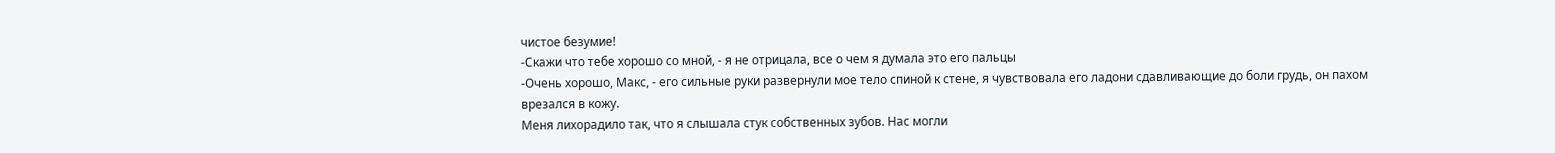чистое безумие!
-Скажи что тебе хорошо со мной, - я не отрицала, все о чем я думала это его пальцы
-Очень хорошо, Макс, - его сильные руки развернули мое тело спиной к стене, я чувствовала его ладони сдавливающие до боли грудь, он пахом врезался в кожу.
Меня лихорадило так, что я слышала стук собственных зубов. Нас могли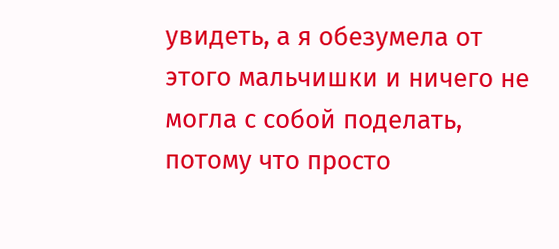увидеть, а я обезумела от этого мальчишки и ничего не могла с собой поделать, потому что просто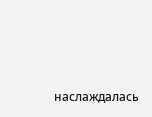наслаждалась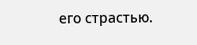его страстью.